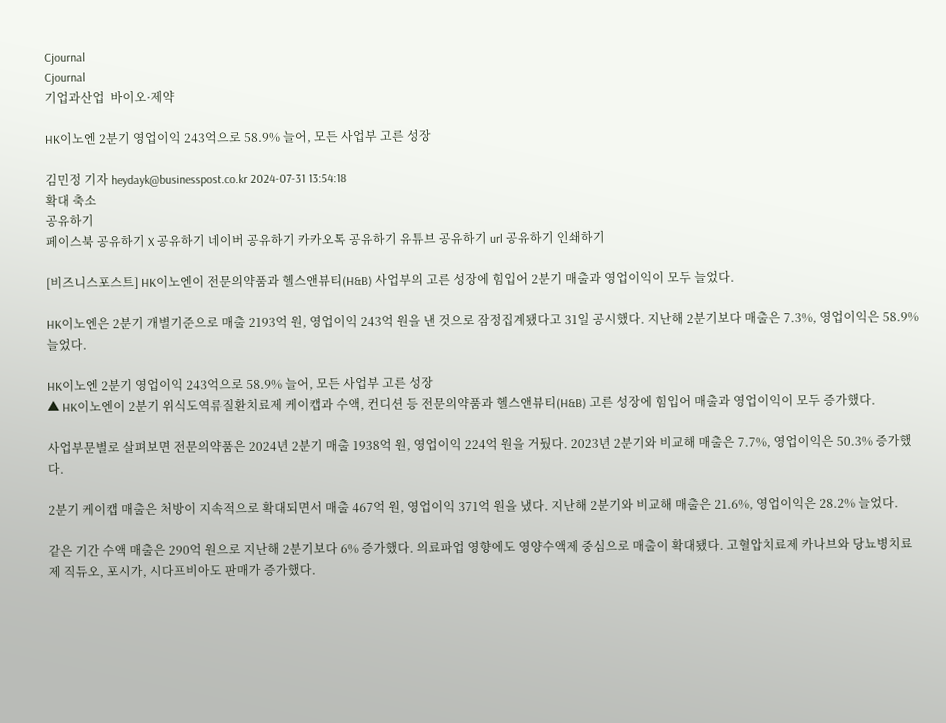Cjournal
Cjournal
기업과산업  바이오·제약

HK이노엔 2분기 영업이익 243억으로 58.9% 늘어, 모든 사업부 고른 성장

김민정 기자 heydayk@businesspost.co.kr 2024-07-31 13:54:18
확대 축소
공유하기
페이스북 공유하기 X 공유하기 네이버 공유하기 카카오톡 공유하기 유튜브 공유하기 url 공유하기 인쇄하기

[비즈니스포스트] HK이노엔이 전문의약품과 헬스앤뷰티(H&B) 사업부의 고른 성장에 힘입어 2분기 매출과 영업이익이 모두 늘었다.

HK이노엔은 2분기 개별기준으로 매출 2193억 원, 영업이익 243억 원을 낸 것으로 잠정집계됐다고 31일 공시했다. 지난해 2분기보다 매출은 7.3%, 영업이익은 58.9% 늘었다.

HK이노엔 2분기 영업이익 243억으로 58.9% 늘어, 모든 사업부 고른 성장
▲ HK이노엔이 2분기 위식도역류질환치료제 케이캡과 수액, 컨디션 등 전문의약품과 헬스앤뷰티(H&B) 고른 성장에 힘입어 매출과 영업이익이 모두 증가했다.

사업부문별로 살펴보면 전문의약품은 2024년 2분기 매출 1938억 원, 영업이익 224억 원을 거뒀다. 2023년 2분기와 비교해 매출은 7.7%, 영업이익은 50.3% 증가했다.

2분기 케이캡 매출은 처방이 지속적으로 확대되면서 매출 467억 원, 영업이익 371억 원을 냈다. 지난해 2분기와 비교해 매출은 21.6%, 영업이익은 28.2% 늘었다.

같은 기간 수액 매출은 290억 원으로 지난해 2분기보다 6% 증가했다. 의료파업 영향에도 영양수액제 중심으로 매출이 확대됐다. 고혈압치료제 카나브와 당뇨병치료제 직듀오, 포시가, 시다프비아도 판매가 증가했다.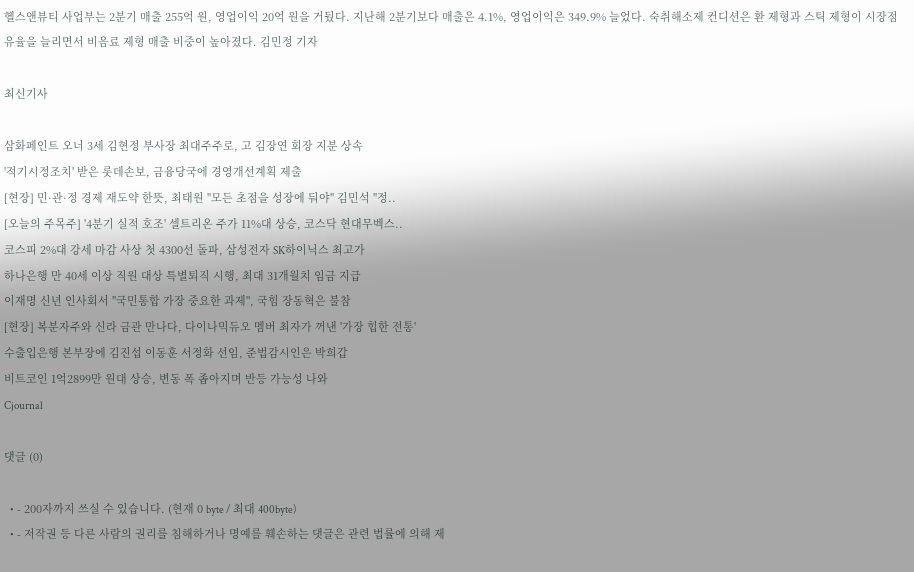헬스앤뷰티 사업부는 2분기 매출 255억 원, 영업이익 20억 원을 거뒀다. 지난해 2분기보다 매출은 4.1%, 영업이익은 349.9% 늘었다. 숙취해소제 컨디션은 환 제형과 스틱 제형이 시장점유율을 늘리면서 비음료 제형 매출 비중이 높아졌다. 김민정 기자

최신기사

삼화페인트 오너 3세 김현정 부사장 최대주주로, 고 김장연 회장 지분 상속
'적기시정조치' 받은 롯데손보, 금융당국에 경영개선계획 제출
[현장] 민·관·정 경제 재도약 한뜻, 최태원 "모든 초점을 성장에 둬야" 김민석 "정..
[오늘의 주목주] '4분기 실적 호조' 셀트리온 주가 11%대 상승, 코스닥 현대무벡스..
코스피 2%대 강세 마감 사상 첫 4300선 돌파, 삼성전자 SK하이닉스 최고가
하나은행 만 40세 이상 직원 대상 특별퇴직 시행, 최대 31개월치 임금 지급
이재명 신년 인사회서 "국민통합 가장 중요한 과제", 국힘 장동혁은 불참
[현장] 복분자주와 신라 금관 만나다, 다이나믹듀오 멤버 최자가 꺼낸 '가장 힙한 전통'
수출입은행 본부장에 김진섭 이동훈 서정화 선임, 준법감시인은 박희갑
비트코인 1억2899만 원대 상승, 변동 폭 좁아지며 반등 가능성 나와
Cjournal

댓글 (0)

  • - 200자까지 쓰실 수 있습니다. (현재 0 byte / 최대 400byte)
  • - 저작권 등 다른 사람의 권리를 침해하거나 명예를 훼손하는 댓글은 관련 법률에 의해 제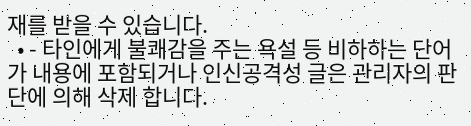재를 받을 수 있습니다.
  • - 타인에게 불쾌감을 주는 욕설 등 비하하는 단어가 내용에 포함되거나 인신공격성 글은 관리자의 판단에 의해 삭제 합니다.